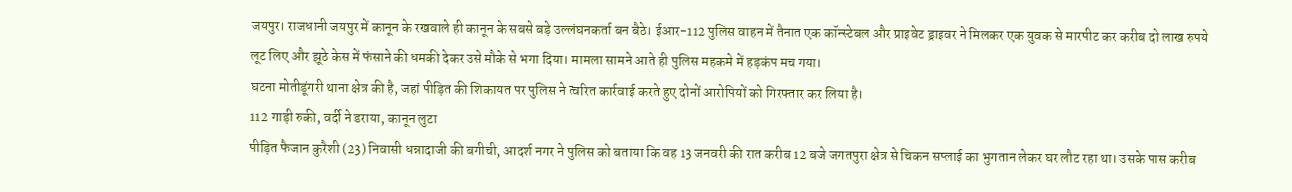जयपुर। राजधानी जयपुर में कानून के रखवाले ही कानून के सबसे बड़े उल्लंघनकर्ता बन बैठे। ईआर-112 पुलिस वाहन में तैनात एक कॉन्स्टेबल और प्राइवेट ड्राइवर ने मिलकर एक युवक से मारपीट कर करीब दो लाख रुपये लूट लिए और झूठे केस में फंसाने की धमकी देकर उसे मौके से भगा दिया। मामला सामने आते ही पुलिस महकमे में हड़कंप मच गया।
घटना मोतीडूंगरी थाना क्षेत्र की है, जहां पीड़ित की शिकायत पर पुलिस ने त्वरित कार्रवाई करते हुए दोनों आरोपियों को गिरफ्तार कर लिया है।
112 गाड़ी रुकी, वर्दी ने डराया, कानून लुटा
पीड़ित फैजान कुरैशी (23) निवासी धन्नादाजी की बगीची, आदर्श नगर ने पुलिस को बताया कि वह 13 जनवरी की रात करीब 12 बजे जगतपुरा क्षेत्र से चिकन सप्लाई का भुगतान लेकर घर लौट रहा था। उसके पास करीब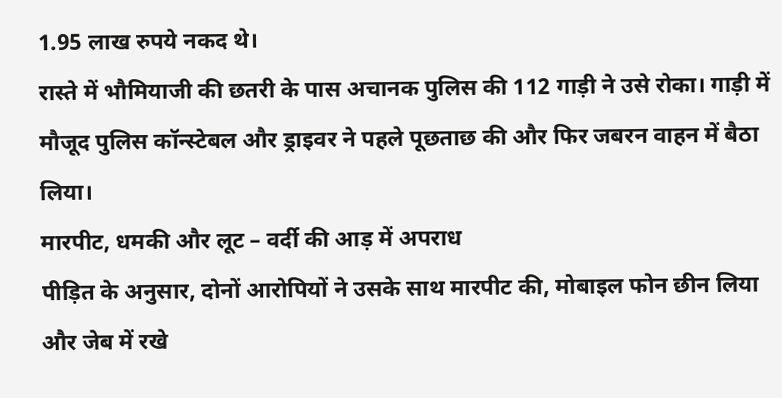1.95 लाख रुपये नकद थे।
रास्ते में भौमियाजी की छतरी के पास अचानक पुलिस की 112 गाड़ी ने उसे रोका। गाड़ी में मौजूद पुलिस कॉन्स्टेबल और ड्राइवर ने पहले पूछताछ की और फिर जबरन वाहन में बैठा लिया।
मारपीट, धमकी और लूट – वर्दी की आड़ में अपराध
पीड़ित के अनुसार, दोनों आरोपियों ने उसके साथ मारपीट की, मोबाइल फोन छीन लिया और जेब में रखे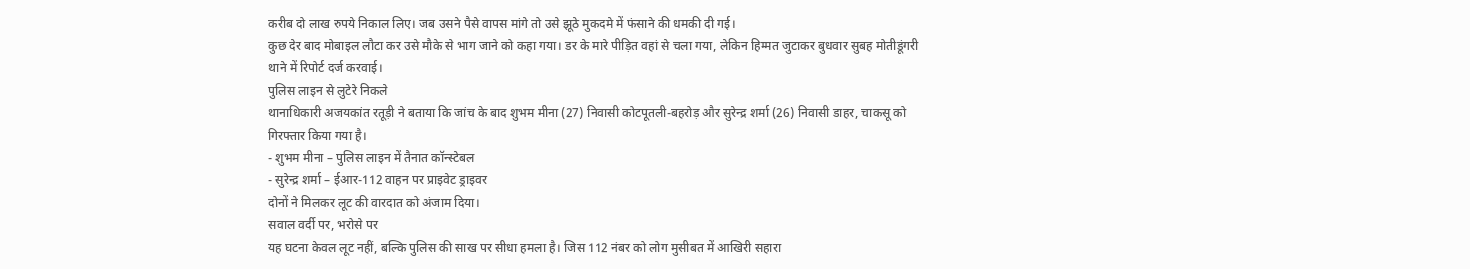करीब दो लाख रुपये निकाल लिए। जब उसने पैसे वापस मांगे तो उसे झूठे मुकदमे में फंसाने की धमकी दी गई।
कुछ देर बाद मोबाइल लौटा कर उसे मौके से भाग जाने को कहा गया। डर के मारे पीड़ित वहां से चला गया, लेकिन हिम्मत जुटाकर बुधवार सुबह मोतीडूंगरी थाने में रिपोर्ट दर्ज करवाई।
पुलिस लाइन से लुटेरे निकले
थानाधिकारी अजयकांत रतूड़ी ने बताया कि जांच के बाद शुभम मीना (27) निवासी कोटपूतली-बहरोड़ और सुरेन्द्र शर्मा (26) निवासी डाहर, चाकसू को गिरफ्तार किया गया है।
- शुभम मीना – पुलिस लाइन में तैनात कॉन्स्टेबल
- सुरेन्द्र शर्मा – ईआर-112 वाहन पर प्राइवेट ड्राइवर
दोनों ने मिलकर लूट की वारदात को अंजाम दिया।
सवाल वर्दी पर, भरोसे पर
यह घटना केवल लूट नहीं, बल्कि पुलिस की साख पर सीधा हमला है। जिस 112 नंबर को लोग मुसीबत में आखिरी सहारा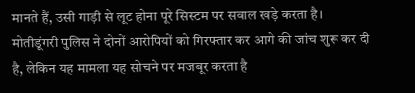मानते हैं, उसी गाड़ी से लूट होना पूरे सिस्टम पर सवाल खड़े करता है।
मोतीडूंगरी पुलिस ने दोनों आरोपियों को गिरफ्तार कर आगे की जांच शुरू कर दी है, लेकिन यह मामला यह सोचने पर मजबूर करता है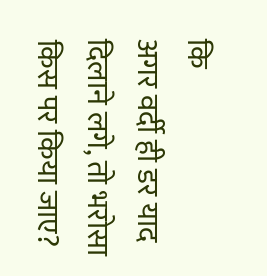कि
अगर वर्दी ही डर याद दिलाने लगे, तो भरोसा किस पर किया जाए?